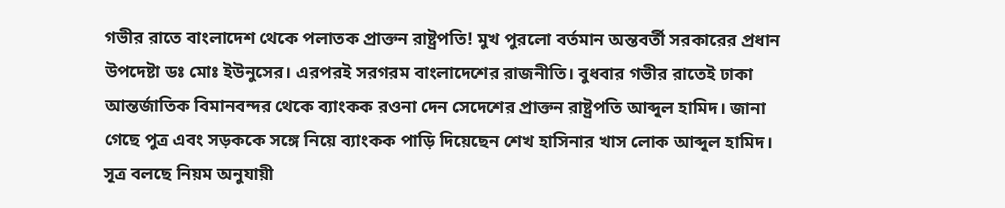গভীর রাতে বাংলাদেশ থেকে পলাতক প্রাক্তন রাষ্ট্রপতি! মুখ পুরলো বর্তমান অন্তবর্তী সরকারের প্রধান উপদেষ্টা ডঃ মোঃ ইউনুসের। এরপরই সরগরম বাংলাদেশের রাজনীতি। বুধবার গভীর রাতেই ঢাকা আন্তর্জাতিক বিমানবন্দর থেকে ব্যাংকক রওনা দেন সেদেশের প্রাক্তন রাষ্ট্রপতি আব্দুল হামিদ। জানা গেছে পুত্র এবং সড়ককে সঙ্গে নিয়ে ব্যাংকক পাড়ি দিয়েছেন শেখ হাসিনার খাস লোক আব্দুল হামিদ।
সূত্র বলছে নিয়ম অনুযায়ী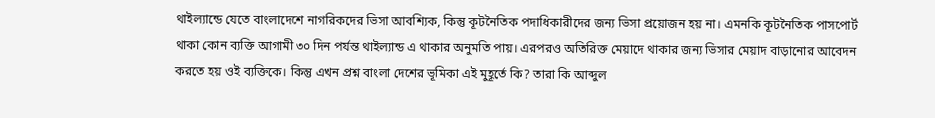থাইল্যান্ডে যেতে বাংলাদেশে নাগরিকদের ভিসা আবশ্যিক, কিন্তু কূটনৈতিক পদাধিকারীদের জন্য ভিসা প্রয়োজন হয় না। এমনকি কূটনৈতিক পাসপোর্ট থাকা কোন ব্যক্তি আগামী ৩০ দিন পর্যন্ত থাইল্যান্ড এ থাকার অনুমতি পায়। এরপরও অতিরিক্ত মেয়াদে থাকার জন্য ভিসার মেয়াদ বাড়ানোর আবেদন করতে হয় ওই ব্যক্তিকে। কিন্তু এখন প্রশ্ন বাংলা দেশের ভূমিকা এই মুহূর্তে কি? তারা কি আব্দুল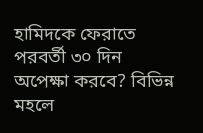হামিদকে ফেরাতে পরবর্তী ৩০ দিন অপেক্ষা করবে? বিভিন্ন মহলে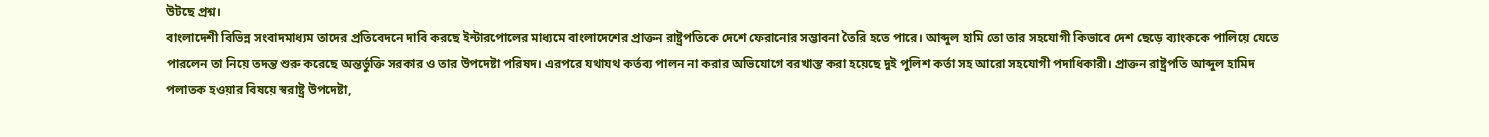উটছে প্রশ্ন।
বাংলাদেশী বিভিন্ন সংবাদমাধ্যম তাদের প্রতিবেদনে দাবি করছে ইন্টারপোলের মাধ্যমে বাংলাদেশের প্রাক্তন রাষ্ট্রপতিকে দেশে ফেরানোর সম্ভাবনা তৈরি হতে পারে। আব্দুল হামি তো তার সহযোগী কিভাবে দেশ ছেড়ে ব্যাংককে পালিয়ে যেতে পারলেন তা নিয়ে তদন্ত শুরু করেছে অন্তর্ভুক্তি সরকার ও তার উপদেষ্টা পরিষদ। এরপরে যথাযথ কর্তব্য পালন না করার অভিযোগে বরখাস্ত করা হয়েছে দুই পুলিশ কর্তা সহ আরো সহযোগী পদাধিকারী। প্রাক্তন রাষ্ট্রপতি আব্দুল হামিদ পলাতক হওয়ার বিষয়ে স্বরাষ্ট্র উপদেষ্টা,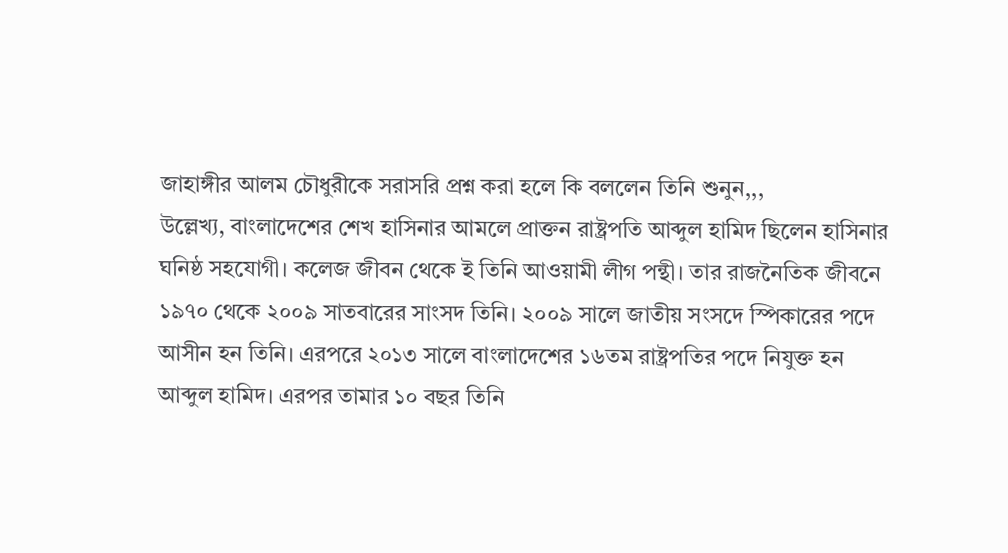জাহাঙ্গীর আলম চৌধুরীকে সরাসরি প্রশ্ন করা হলে কি বললেন তিনি শুনুন,,,
উল্লেখ্য, বাংলাদেশের শেখ হাসিনার আমলে প্রাক্তন রাষ্ট্রপতি আব্দুল হামিদ ছিলেন হাসিনার ঘনিষ্ঠ সহযোগী। কলেজ জীবন থেকে ই তিনি আওয়ামী লীগ পন্থী। তার রাজনৈতিক জীবনে ১৯৭০ থেকে ২০০৯ সাতবারের সাংসদ তিনি। ২০০৯ সালে জাতীয় সংসদে স্পিকারের পদে আসীন হন তিনি। এরপরে ২০১৩ সালে বাংলাদেশের ১৬তম রাষ্ট্রপতির পদে নিযুক্ত হন আব্দুল হামিদ। এরপর তামার ১০ বছর তিনি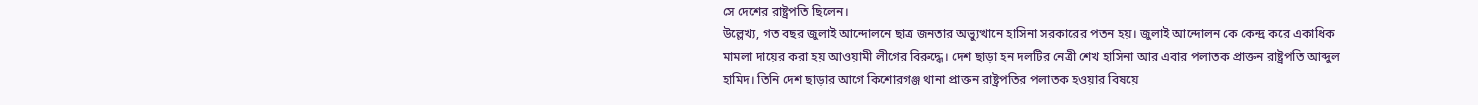সে দেশের রাষ্ট্রপতি ছিলেন।
উল্লেখ্য, গত বছর জুলাই আন্দোলনে ছাত্র জনতার অভ্যুত্থানে হাসিনা সরকারের পতন হয়। জুলাই আন্দোলন কে কেন্দ্র করে একাধিক মামলা দায়ের করা হয় আওয়ামী লীগের বিরুদ্ধে। দেশ ছাড়া হন দলটির নেত্রী শেখ হাসিনা আর এবার পলাতক প্রাক্তন রাষ্ট্রপতি আব্দুল হামিদ। তিনি দেশ ছাড়ার আগে কিশোরগঞ্জ থানা প্রাক্তন রাষ্ট্রপতির পলাতক হওয়ার বিষয়ে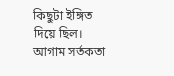কিছুটা ইঙ্গিত দিয়ে ছিল। আগাম সর্তকতা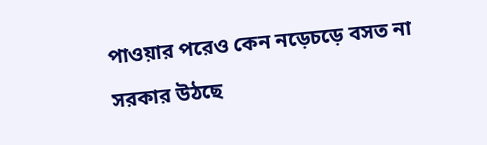পাওয়ার পরেও কেন নড়েচড়ে বসত না সরকার উঠছে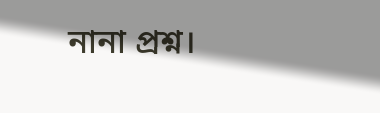নানা প্রশ্ন।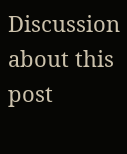Discussion about this post